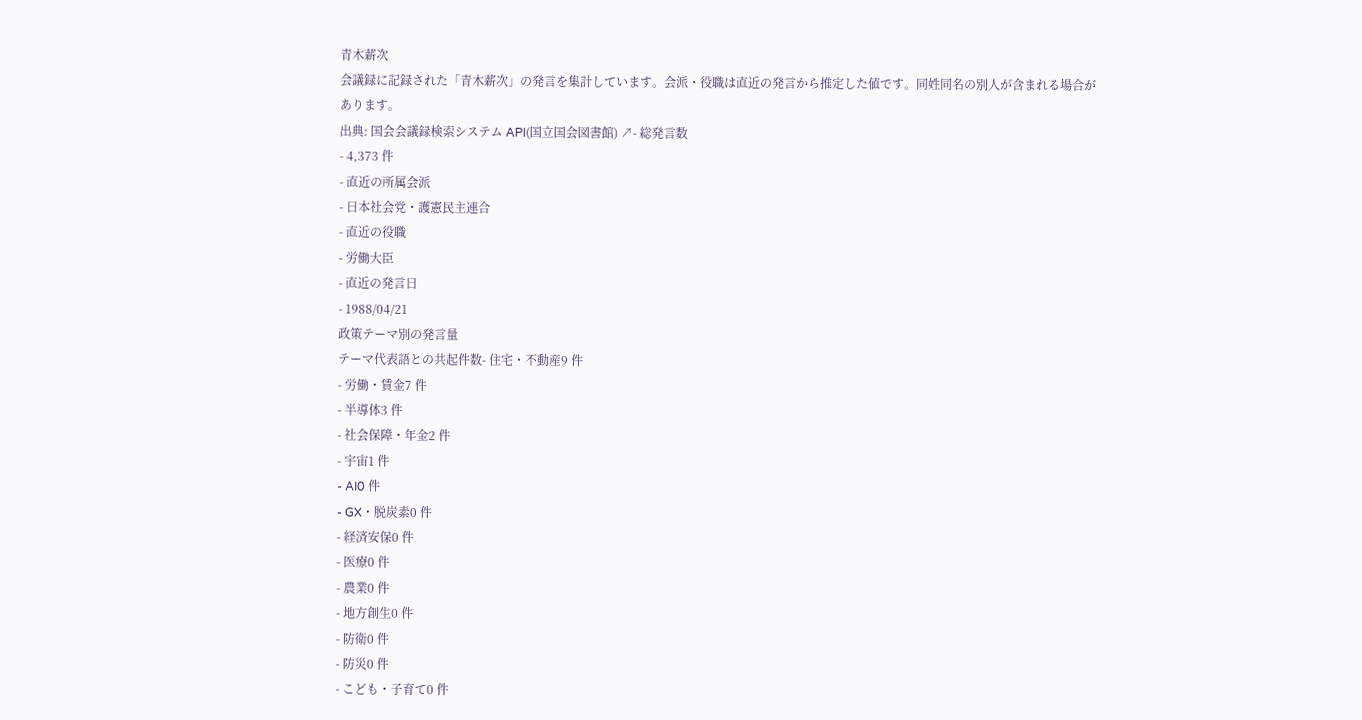青木薪次
会議録に記録された「青木薪次」の発言を集計しています。会派・役職は直近の発言から推定した値です。同姓同名の別人が含まれる場合があります。
出典: 国会会議録検索システム API(国立国会図書館) ↗- 総発言数
- 4,373 件
- 直近の所属会派
- 日本社会党・護憲民主連合
- 直近の役職
- 労働大臣
- 直近の発言日
- 1988/04/21
政策テーマ別の発言量
テーマ代表語との共起件数- 住宅・不動産9 件
- 労働・賃金7 件
- 半導体3 件
- 社会保障・年金2 件
- 宇宙1 件
- AI0 件
- GX・脱炭素0 件
- 経済安保0 件
- 医療0 件
- 農業0 件
- 地方創生0 件
- 防衛0 件
- 防災0 件
- こども・子育て0 件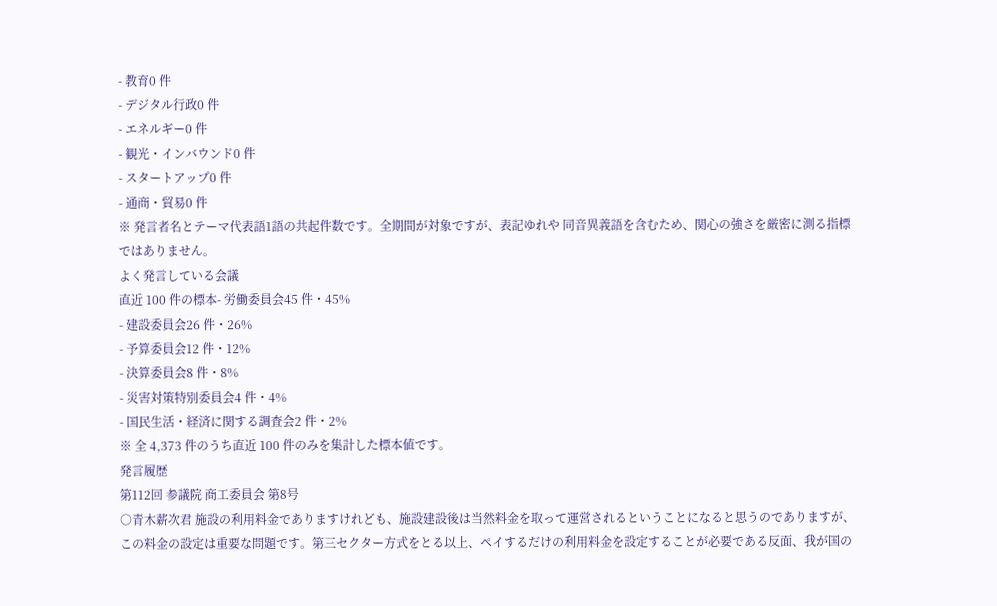- 教育0 件
- デジタル行政0 件
- エネルギー0 件
- 観光・インバウンド0 件
- スタートアップ0 件
- 通商・貿易0 件
※ 発言者名とテーマ代表語1語の共起件数です。全期間が対象ですが、表記ゆれや 同音異義語を含むため、関心の強さを厳密に測る指標ではありません。
よく発言している会議
直近 100 件の標本- 労働委員会45 件・45%
- 建設委員会26 件・26%
- 予算委員会12 件・12%
- 決算委員会8 件・8%
- 災害対策特別委員会4 件・4%
- 国民生活・経済に関する調査会2 件・2%
※ 全 4,373 件のうち直近 100 件のみを集計した標本値です。
発言履歴
第112回 参議院 商工委員会 第8号
○青木薪次君 施設の利用料金でありますけれども、施設建設後は当然料金を取って運営されるということになると思うのでありますが、この料金の設定は重要な問題です。第三セクター方式をとる以上、ペイするだけの利用料金を設定することが必要である反面、我が国の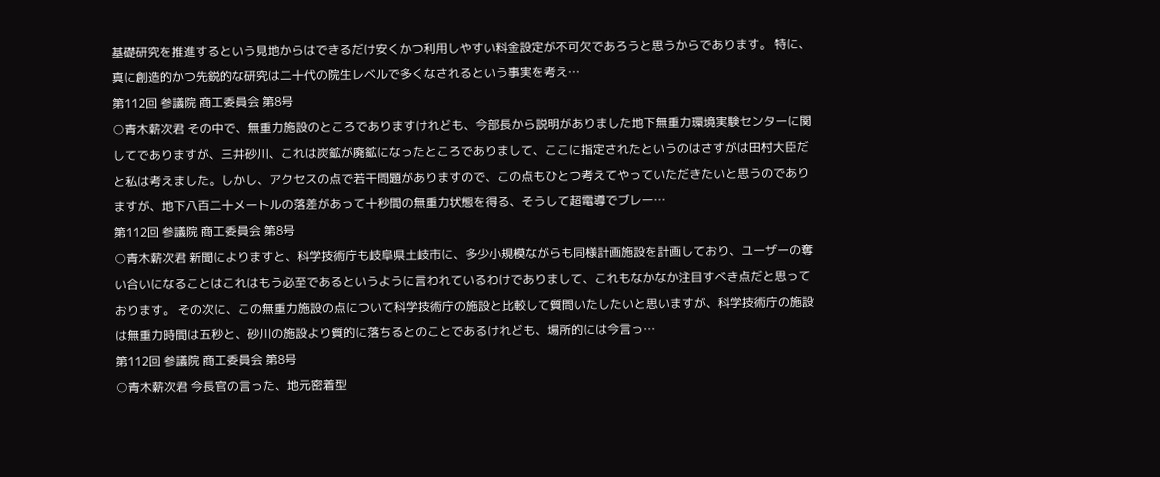基礎研究を推進するという見地からはできるだけ安くかつ利用しやすい料金設定が不可欠であろうと思うからであります。 特に、真に創造的かつ先鋭的な研究は二十代の院生レベルで多くなされるという事実を考え…
第112回 参議院 商工委員会 第8号
○青木薪次君 その中で、無重力施設のところでありますけれども、今部長から説明がありました地下無重力環境実験センターに関してでありますが、三井砂川、これは炭鉱が廃鉱になったところでありまして、ここに指定されたというのはさすがは田村大臣だと私は考えました。しかし、アクセスの点で若干問題がありますので、この点もひとつ考えてやっていただきたいと思うのでありますが、地下八百二十メートルの落差があって十秒間の無重力状態を得る、そうして超電導でブレー…
第112回 参議院 商工委員会 第8号
○青木薪次君 新聞によりますと、科学技術庁も岐阜県土岐市に、多少小規模ながらも同様計画施設を計画しており、ユーザーの奪い合いになることはこれはもう必至であるというように言われているわけでありまして、これもなかなか注目すべき点だと思っております。 その次に、この無重力施設の点について科学技術庁の施設と比較して質問いたしたいと思いますが、科学技術庁の施設は無重力時間は五秒と、砂川の施設より質的に落ちるとのことであるけれども、場所的には今言っ…
第112回 参議院 商工委員会 第8号
○青木薪次君 今長官の言った、地元密着型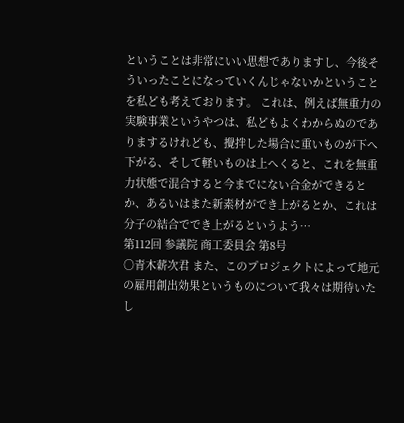ということは非常にいい思想でありますし、今後そういったことになっていくんじゃないかということを私ども考えております。 これは、例えば無重力の実験事業というやつは、私どもよくわからぬのでありまするけれども、攪拌した場合に重いものが下へ下がる、そして軽いものは上へくると、これを無重力状態で混合すると今までにない合金ができるとか、あるいはまた新素材ができ上がるとか、これは分子の結合ででき上がるというよう…
第112回 参議院 商工委員会 第8号
○青木薪次君 また、このプロジェクトによって地元の雇用創出効果というものについて我々は期待いたし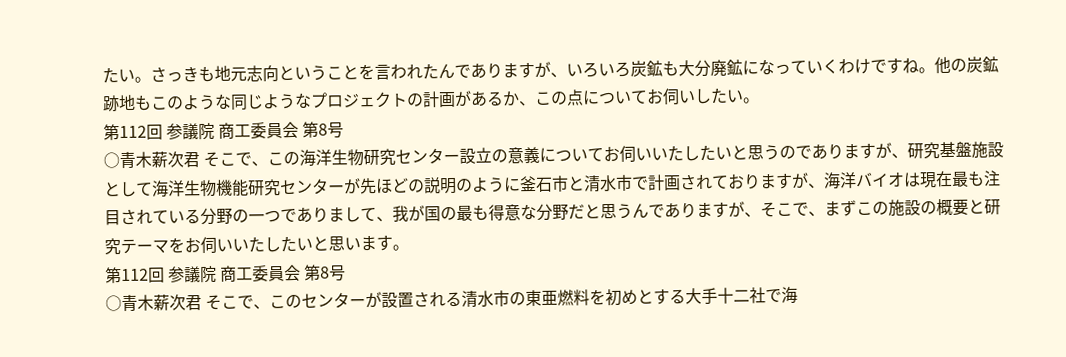たい。さっきも地元志向ということを言われたんでありますが、いろいろ炭鉱も大分廃鉱になっていくわけですね。他の炭鉱跡地もこのような同じようなプロジェクトの計画があるか、この点についてお伺いしたい。
第112回 参議院 商工委員会 第8号
○青木薪次君 そこで、この海洋生物研究センター設立の意義についてお伺いいたしたいと思うのでありますが、研究基盤施設として海洋生物機能研究センターが先ほどの説明のように釜石市と清水市で計画されておりますが、海洋バイオは現在最も注目されている分野の一つでありまして、我が国の最も得意な分野だと思うんでありますが、そこで、まずこの施設の概要と研究テーマをお伺いいたしたいと思います。
第112回 参議院 商工委員会 第8号
○青木薪次君 そこで、このセンターが設置される清水市の東亜燃料を初めとする大手十二社で海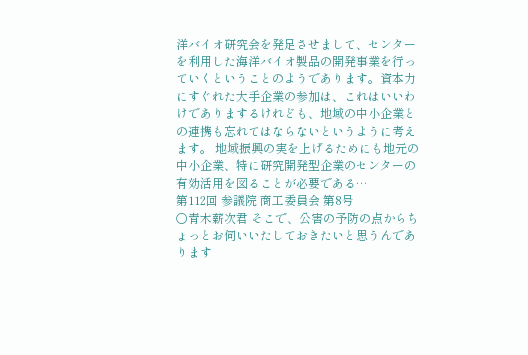洋バイオ研究会を発足させまして、センターを利用した海洋バイオ製品の開発事業を行っていくということのようであります。資本力にすぐれた大手企業の参加は、これはいいわけでありまするけれども、地域の中小企業との連携も忘れてはならないというように考えます。 地域振興の実を上げるためにも地元の中小企業、特に研究開発型企業のセンターの有効活用を図ることが必要である…
第112回 参議院 商工委員会 第8号
○青木薪次君 そこで、公害の予防の点からちょっとお伺いいたしておきたいと思うんであります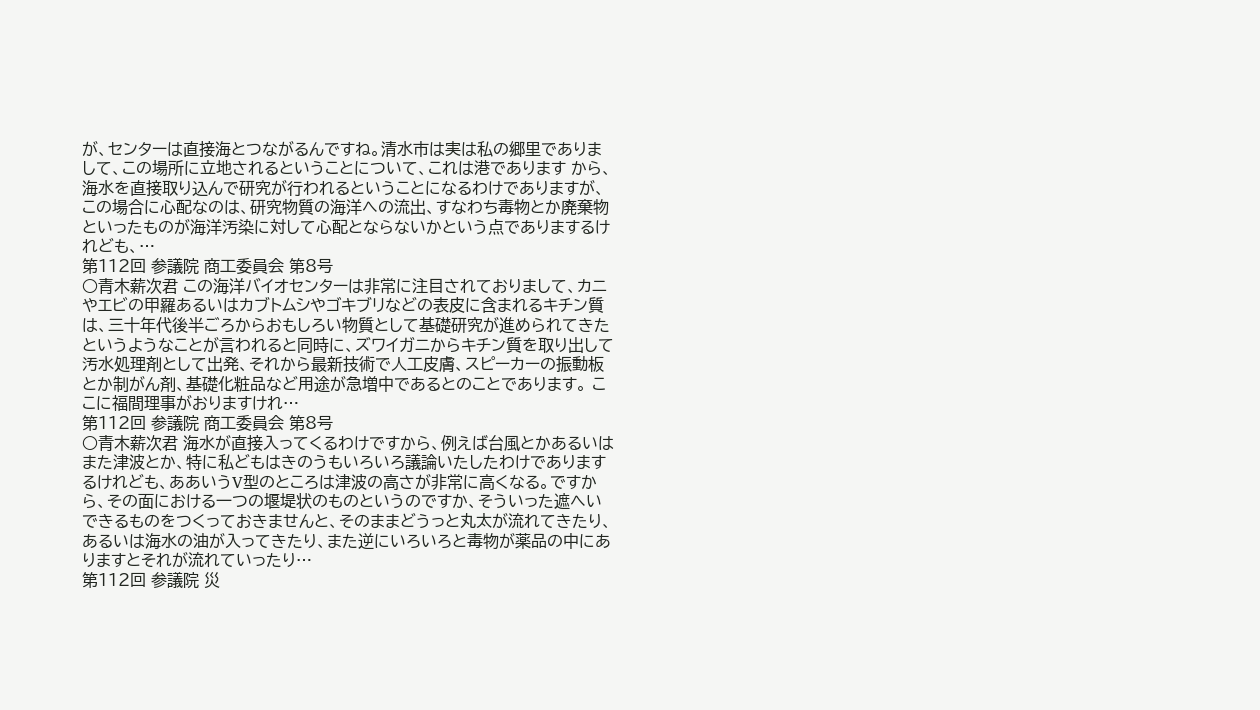が、センターは直接海とつながるんですね。清水市は実は私の郷里でありまして、この場所に立地されるということについて、これは港であります から、海水を直接取り込んで研究が行われるということになるわけでありますが、この場合に心配なのは、研究物質の海洋への流出、すなわち毒物とか廃棄物といったものが海洋汚染に対して心配とならないかという点でありまするけれども、…
第112回 参議院 商工委員会 第8号
○青木薪次君 この海洋バイオセンターは非常に注目されておりまして、カニやエビの甲羅あるいはカブトムシやゴキブリなどの表皮に含まれるキチン質は、三十年代後半ごろからおもしろい物質として基礎研究が進められてきたというようなことが言われると同時に、ズワイガニからキチン質を取り出して汚水処理剤として出発、それから最新技術で人工皮膚、スピーカーの振動板とか制がん剤、基礎化粧品など用途が急増中であるとのことであります。 ここに福間理事がおりますけれ…
第112回 参議院 商工委員会 第8号
○青木薪次君 海水が直接入ってくるわけですから、例えば台風とかあるいはまた津波とか、特に私どもはきのうもいろいろ議論いたしたわけでありまするけれども、ああいうV型のところは津波の高さが非常に高くなる。ですから、その面における一つの堰堤状のものというのですか、そういった遮へいできるものをつくっておきませんと、そのままどうっと丸太が流れてきたり、あるいは海水の油が入ってきたり、また逆にいろいろと毒物が薬品の中にありますとそれが流れていったり…
第112回 参議院 災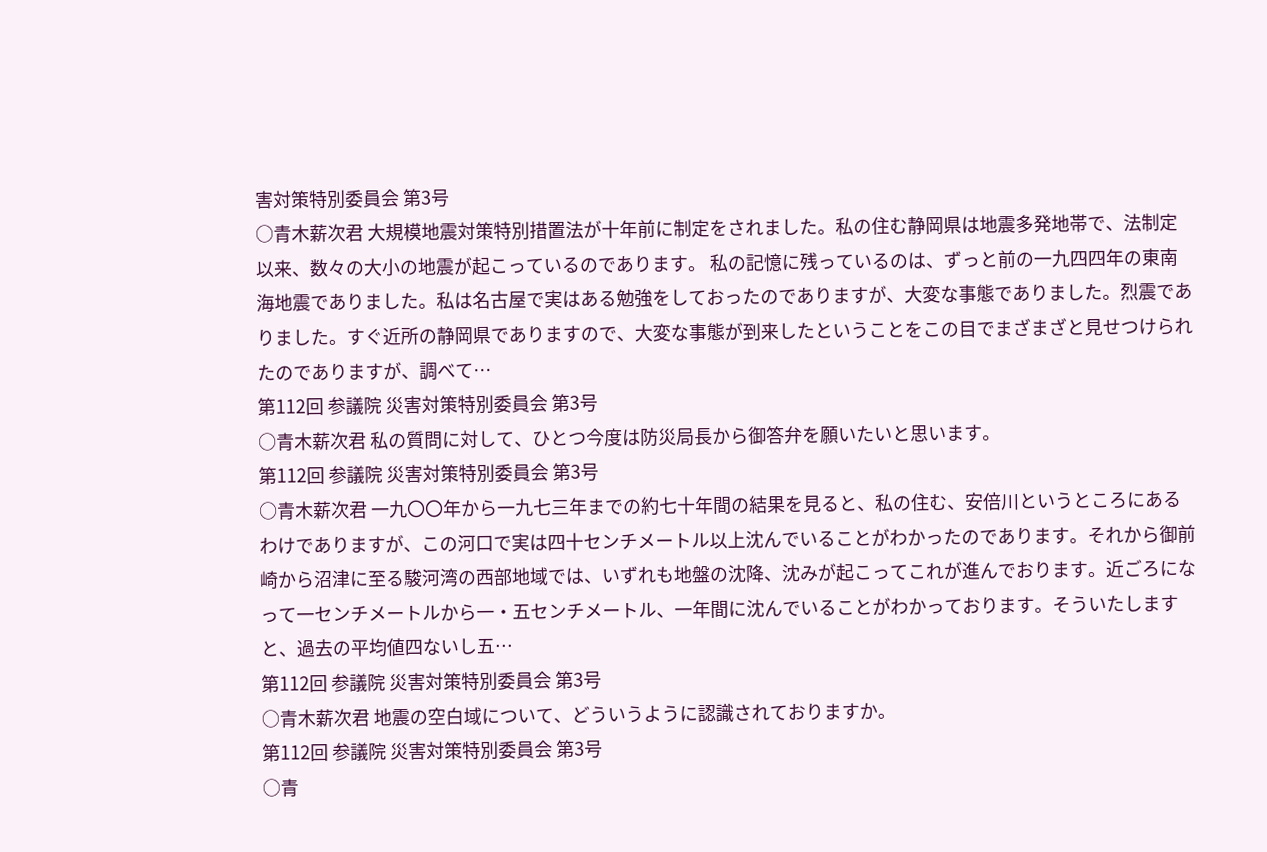害対策特別委員会 第3号
○青木薪次君 大規模地震対策特別措置法が十年前に制定をされました。私の住む静岡県は地震多発地帯で、法制定以来、数々の大小の地震が起こっているのであります。 私の記憶に残っているのは、ずっと前の一九四四年の東南海地震でありました。私は名古屋で実はある勉強をしておったのでありますが、大変な事態でありました。烈震でありました。すぐ近所の静岡県でありますので、大変な事態が到来したということをこの目でまざまざと見せつけられたのでありますが、調べて…
第112回 参議院 災害対策特別委員会 第3号
○青木薪次君 私の質問に対して、ひとつ今度は防災局長から御答弁を願いたいと思います。
第112回 参議院 災害対策特別委員会 第3号
○青木薪次君 一九〇〇年から一九七三年までの約七十年間の結果を見ると、私の住む、安倍川というところにあるわけでありますが、この河口で実は四十センチメートル以上沈んでいることがわかったのであります。それから御前崎から沼津に至る駿河湾の西部地域では、いずれも地盤の沈降、沈みが起こってこれが進んでおります。近ごろになって一センチメートルから一・五センチメートル、一年間に沈んでいることがわかっております。そういたしますと、過去の平均値四ないし五…
第112回 参議院 災害対策特別委員会 第3号
○青木薪次君 地震の空白域について、どういうように認識されておりますか。
第112回 参議院 災害対策特別委員会 第3号
○青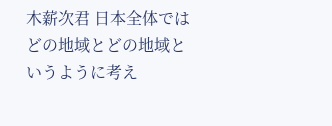木薪次君 日本全体ではどの地域とどの地域というように考え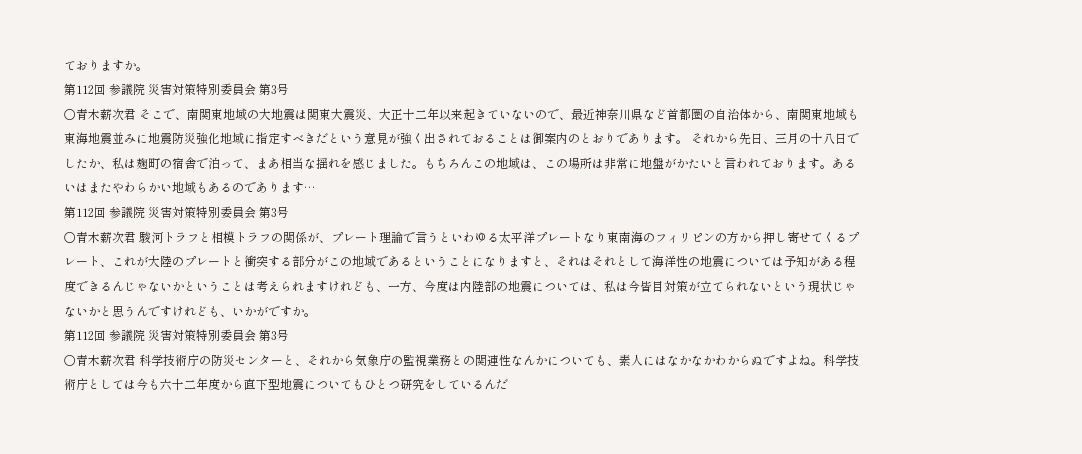ておりますか。
第112回 参議院 災害対策特別委員会 第3号
○青木薪次君 そこで、南関東地域の大地震は関東大震災、大正十二年以来起きていないので、最近神奈川県など首都圏の自治体から、南関東地域も東海地震並みに地震防災強化地域に指定すべきだという意見が強く出されておることは御案内のとおりであります。 それから先日、三月の十八日でしたか、私は麹町の宿舎で泊って、まあ相当な揺れを感じました。もちろんこの地域は、この場所は非常に地盤がかたいと言われております。あるいはまたやわらかい地域もあるのであります…
第112回 参議院 災害対策特別委員会 第3号
○青木薪次君 駿河トラフと相模トラフの関係が、プレート理論で言うといわゆる太平洋プレートなり東南海のフィリピンの方から押し寄せてくるプレート、これが大陸のプレートと衝突する部分がこの地域であるということになりますと、それはそれとして海洋性の地震については予知がある程度できるんじゃないかということは考えられますけれども、一方、今度は内陸部の地震については、私は今皆目対策が立てられないという現状じゃないかと思うんですけれども、いかがですか。
第112回 参議院 災害対策特別委員会 第3号
○青木薪次君 科学技術庁の防災センターと、それから気象庁の監視業務との関連性なんかについても、素人にはなかなかわからぬですよね。科学技術庁としては今も六十二年度から直下型地震についてもひとつ研究をしているんだ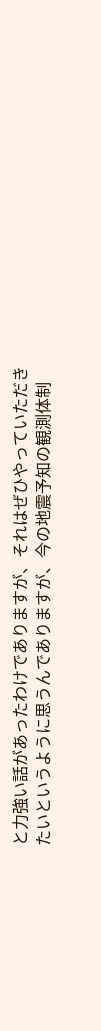と力強い話があったわけでありますが、それはぜひやっていただきたいというように思うんでありますが、今の地震予知の観測体制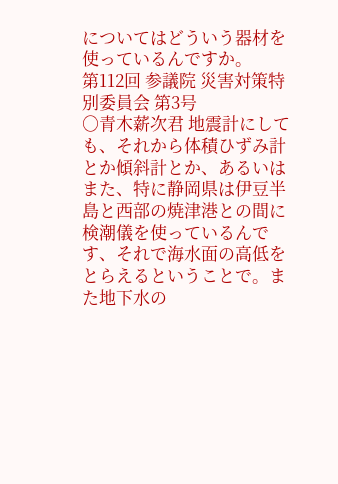についてはどういう器材を使っているんですか。
第112回 参議院 災害対策特別委員会 第3号
○青木薪次君 地震計にしても、それから体積ひずみ計とか傾斜計とか、あるいはまた、特に静岡県は伊豆半島と西部の焼津港との間に検潮儀を使っているんです、それで海水面の高低をとらえるということで。また地下水の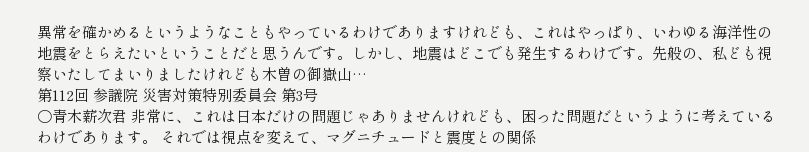異常を確かめるというようなこともやっているわけでありますけれども、これはやっぱり、いわゆる海洋性の地震をとらえたいということだと思うんです。しかし、地震はどこでも発生するわけです。先般の、私ども視察いたしてまいりましたけれども木曽の御嶽山…
第112回 参議院 災害対策特別委員会 第3号
○青木薪次君 非常に、これは日本だけの問題じゃありませんけれども、困った問題だというように考えているわけであります。 それでは視点を変えて、マグニチュードと震度との関係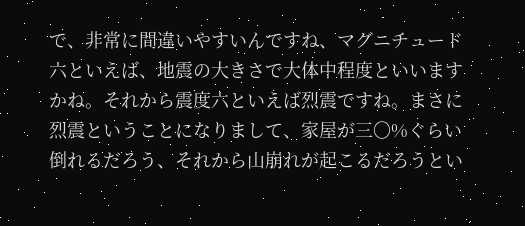で、非常に間違いやすいんですね、マグニチュード六といえば、地震の大きさで大体中程度といいますかね。それから震度六といえば烈震ですね。まさに烈震ということになりまして、家屋が三〇%ぐらい倒れるだろう、それから山崩れが起こるだろうとい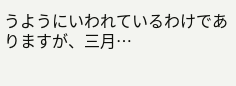うようにいわれているわけでありますが、三月…